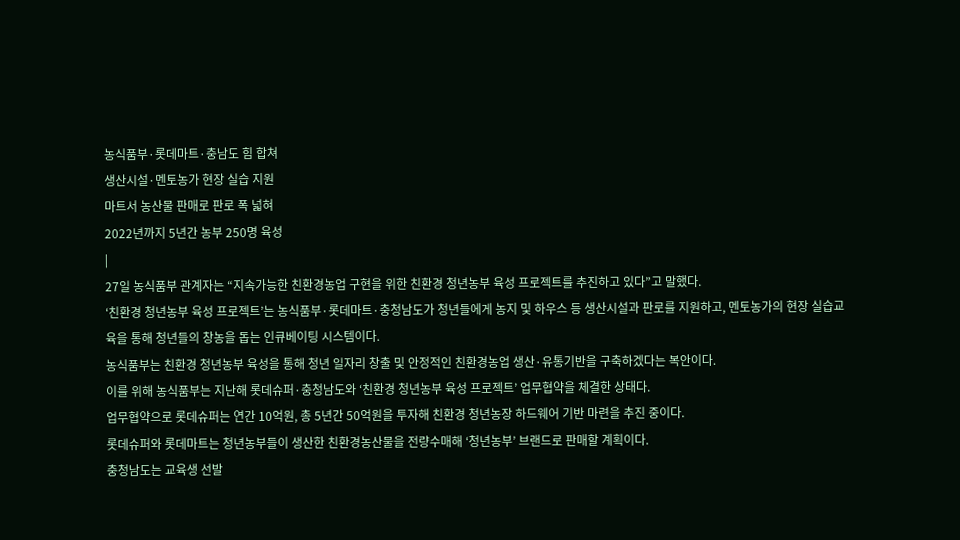농식품부·롯데마트·충남도 힘 합쳐
생산시설·멘토농가 현장 실습 지원
마트서 농산물 판매로 판로 폭 넓혀
2022년까지 5년간 농부 250명 육성
|
27일 농식품부 관계자는 “지속가능한 친환경농업 구현을 위한 친환경 청년농부 육성 프로젝트를 추진하고 있다”고 말했다.
‘친환경 청년농부 육성 프로젝트’는 농식품부·롯데마트·충청남도가 청년들에게 농지 및 하우스 등 생산시설과 판로를 지원하고, 멘토농가의 현장 실습교육을 통해 청년들의 창농을 돕는 인큐베이팅 시스템이다.
농식품부는 친환경 청년농부 육성을 통해 청년 일자리 창출 및 안정적인 친환경농업 생산·유통기반을 구축하겠다는 복안이다.
이를 위해 농식품부는 지난해 롯데슈퍼·충청남도와 ‘친환경 청년농부 육성 프로젝트’ 업무협약을 체결한 상태다.
업무협약으로 롯데슈퍼는 연간 10억원, 총 5년간 50억원을 투자해 친환경 청년농장 하드웨어 기반 마련을 추진 중이다.
롯데슈퍼와 롯데마트는 청년농부들이 생산한 친환경농산물을 전량수매해 ‘청년농부’ 브랜드로 판매할 계획이다.
충청남도는 교육생 선발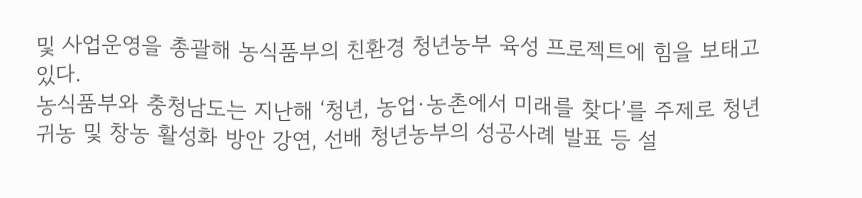및 사업운영을 총괄해 농식품부의 친환경 청년농부 육성 프로젝트에 힘을 보태고 있다.
농식품부와 충청남도는 지난해 ‘청년, 농업·농촌에서 미래를 찾다’를 주제로 청년 귀농 및 창농 활성화 방안 강연, 선배 청년농부의 성공사례 발표 등 설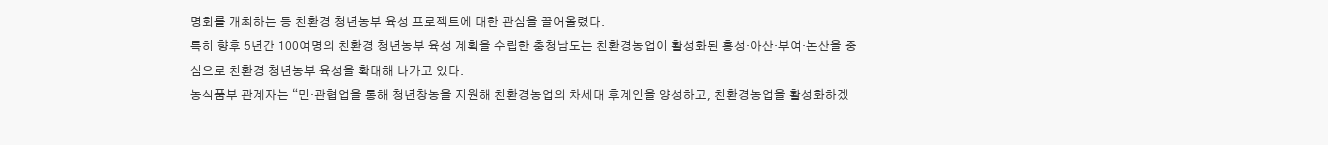명회를 개최하는 등 친환경 청년농부 육성 프로젝트에 대한 관심을 끌어올렸다.
특히 향후 5년간 100여명의 친환경 청년농부 육성 계획을 수립한 충청남도는 친환경농업이 활성화된 홍성·아산·부여·논산을 중심으로 친환경 청년농부 육성을 확대해 나가고 있다.
농식품부 관계자는 “민·관협업을 통해 청년창농을 지원해 친환경농업의 차세대 후계인을 양성하고, 친환경농업을 활성화하겠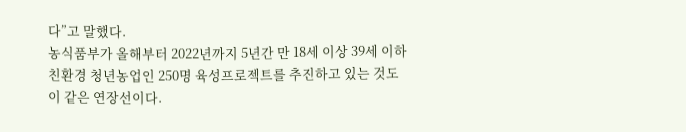다”고 말했다.
농식품부가 올해부터 2022년까지 5년간 만 18세 이상 39세 이하 친환경 청년농업인 250명 육성프로젝트를 추진하고 있는 것도 이 같은 연장선이다.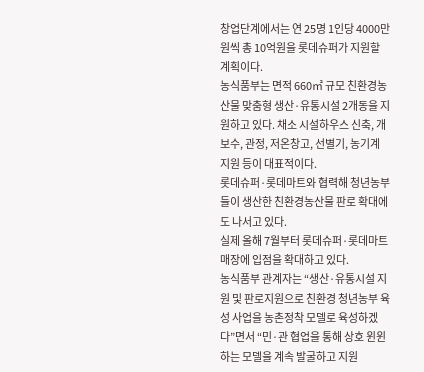창업단계에서는 연 25명 1인당 4000만원씩 총 10억원을 롯데슈퍼가 지원할 계획이다.
농식품부는 면적 660㎡ 규모 친환경농산물 맞춤형 생산·유통시설 2개동을 지원하고 있다. 채소 시설하우스 신축, 개보수, 관정, 저온창고, 선별기, 농기계 지원 등이 대표적이다.
롯데슈퍼·롯데마트와 협력해 청년농부들이 생산한 친환경농산물 판로 확대에도 나서고 있다.
실제 올해 7월부터 롯데슈퍼·롯데마트 매장에 입점을 확대하고 있다.
농식품부 관계자는 “생산·유통시설 지원 및 판로지원으로 친환경 청년농부 육성 사업을 농촌정착 모델로 육성하겠다”면서 “민·관 협업을 통해 상호 윈윈하는 모델을 계속 발굴하고 지원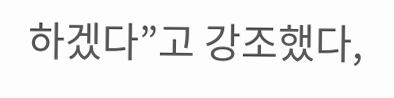하겠다”고 강조했다,